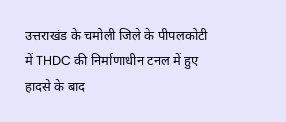उत्तराखंड के चमोली जिले के पीपलकोटी में THDC की निर्माणाधीन टनल में हुए हादसे के बाद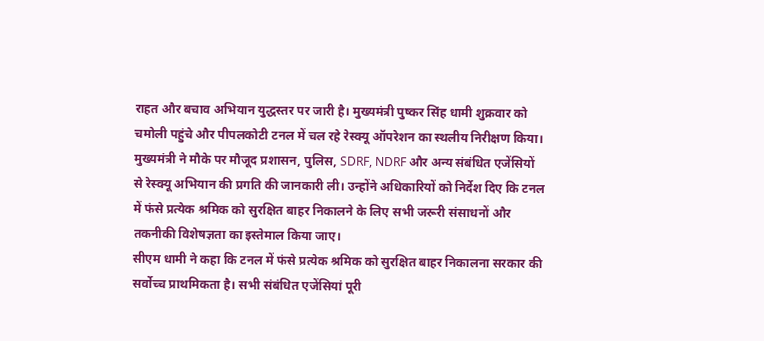राहत और बचाव अभियान युद्धस्तर पर जारी है। मुख्यमंत्री पुष्कर सिंह धामी शुक्रवार को चमोली पहुंचे और पीपलकोटी टनल में चल रहे रेस्क्यू ऑपरेशन का स्थलीय निरीक्षण किया।
मुख्यमंत्री ने मौके पर मौजूद प्रशासन, पुलिस, SDRF, NDRF और अन्य संबंधित एजेंसियों से रेस्क्यू अभियान की प्रगति की जानकारी ली। उन्होंने अधिकारियों को निर्देश दिए कि टनल में फंसे प्रत्येक श्रमिक को सुरक्षित बाहर निकालने के लिए सभी जरूरी संसाधनों और तकनीकी विशेषज्ञता का इस्तेमाल किया जाए।
सीएम धामी ने कहा कि टनल में फंसे प्रत्येक श्रमिक को सुरक्षित बाहर निकालना सरकार की सर्वोच्च प्राथमिकता है। सभी संबंधित एजेंसियां पूरी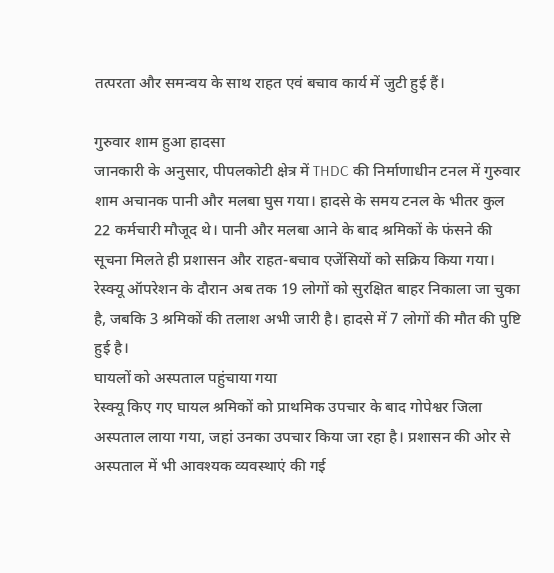तत्परता और समन्वय के साथ राहत एवं बचाव कार्य में जुटी हुई हैं।

गुरुवार शाम हुआ हादसा
जानकारी के अनुसार, पीपलकोटी क्षेत्र में THDC की निर्माणाधीन टनल में गुरुवार शाम अचानक पानी और मलबा घुस गया। हादसे के समय टनल के भीतर कुल 22 कर्मचारी मौजूद थे। पानी और मलबा आने के बाद श्रमिकों के फंसने की सूचना मिलते ही प्रशासन और राहत-बचाव एजेंसियों को सक्रिय किया गया।
रेस्क्यू ऑपरेशन के दौरान अब तक 19 लोगों को सुरक्षित बाहर निकाला जा चुका है, जबकि 3 श्रमिकों की तलाश अभी जारी है। हादसे में 7 लोगों की मौत की पुष्टि हुई है।
घायलों को अस्पताल पहुंचाया गया
रेस्क्यू किए गए घायल श्रमिकों को प्राथमिक उपचार के बाद गोपेश्वर जिला अस्पताल लाया गया, जहां उनका उपचार किया जा रहा है। प्रशासन की ओर से अस्पताल में भी आवश्यक व्यवस्थाएं की गई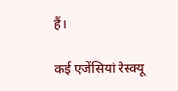हैं।

कई एजेंसियां रेस्क्यू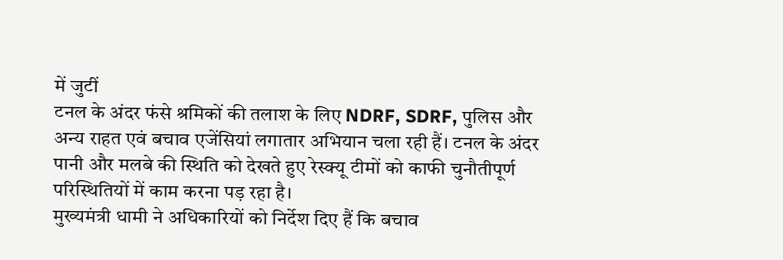में जुटीं
टनल के अंदर फंसे श्रमिकों की तलाश के लिए NDRF, SDRF, पुलिस और अन्य राहत एवं बचाव एजेंसियां लगातार अभियान चला रही हैं। टनल के अंदर पानी और मलबे की स्थिति को देखते हुए रेस्क्यू टीमों को काफी चुनौतीपूर्ण परिस्थितियों में काम करना पड़ रहा है।
मुख्यमंत्री धामी ने अधिकारियों को निर्देश दिए हैं कि बचाव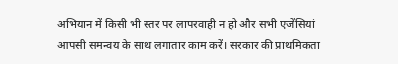अभियान में किसी भी स्तर पर लापरवाही न हो और सभी एजेंसियां आपसी समन्वय के साथ लगातार काम करें। सरकार की प्राथमिकता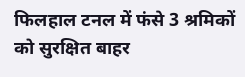फिलहाल टनल में फंसे 3 श्रमिकों को सुरक्षित बाहर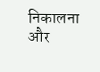निकालना और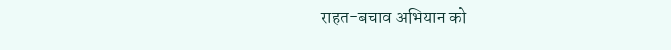राहत-बचाव अभियान को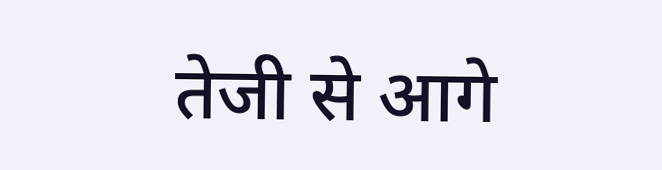तेजी से आगे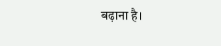बढ़ाना है।